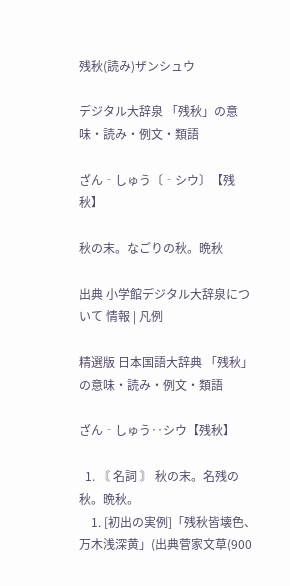残秋(読み)ザンシュウ

デジタル大辞泉 「残秋」の意味・読み・例文・類語

ざん‐しゅう〔‐シウ〕【残秋】

秋の末。なごりの秋。晩秋

出典 小学館デジタル大辞泉について 情報 | 凡例

精選版 日本国語大辞典 「残秋」の意味・読み・例文・類語

ざん‐しゅう‥シウ【残秋】

  1. 〘 名詞 〙 秋の末。名残の秋。晩秋。
    1. [初出の実例]「残秋皆壊色、万木浅深黄」(出典菅家文草(900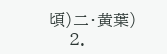頃)二・黄葉)
    2.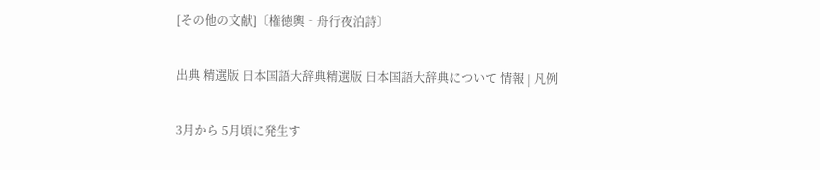[その他の文献]〔権徳輿‐舟行夜泊詩〕

出典 精選版 日本国語大辞典精選版 日本国語大辞典について 情報 | 凡例

3月から 5月頃に発生す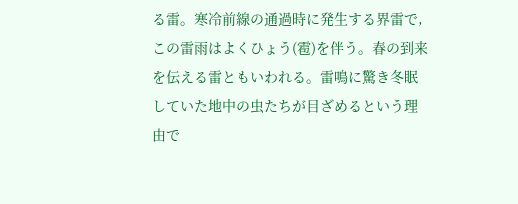る雷。寒冷前線の通過時に発生する界雷で,この雷雨はよくひょう(雹)を伴う。春の到来を伝える雷ともいわれる。雷鳴に驚き冬眠していた地中の虫たちが目ざめるという理由で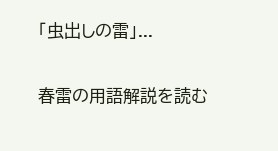「虫出しの雷」...

春雷の用語解説を読む